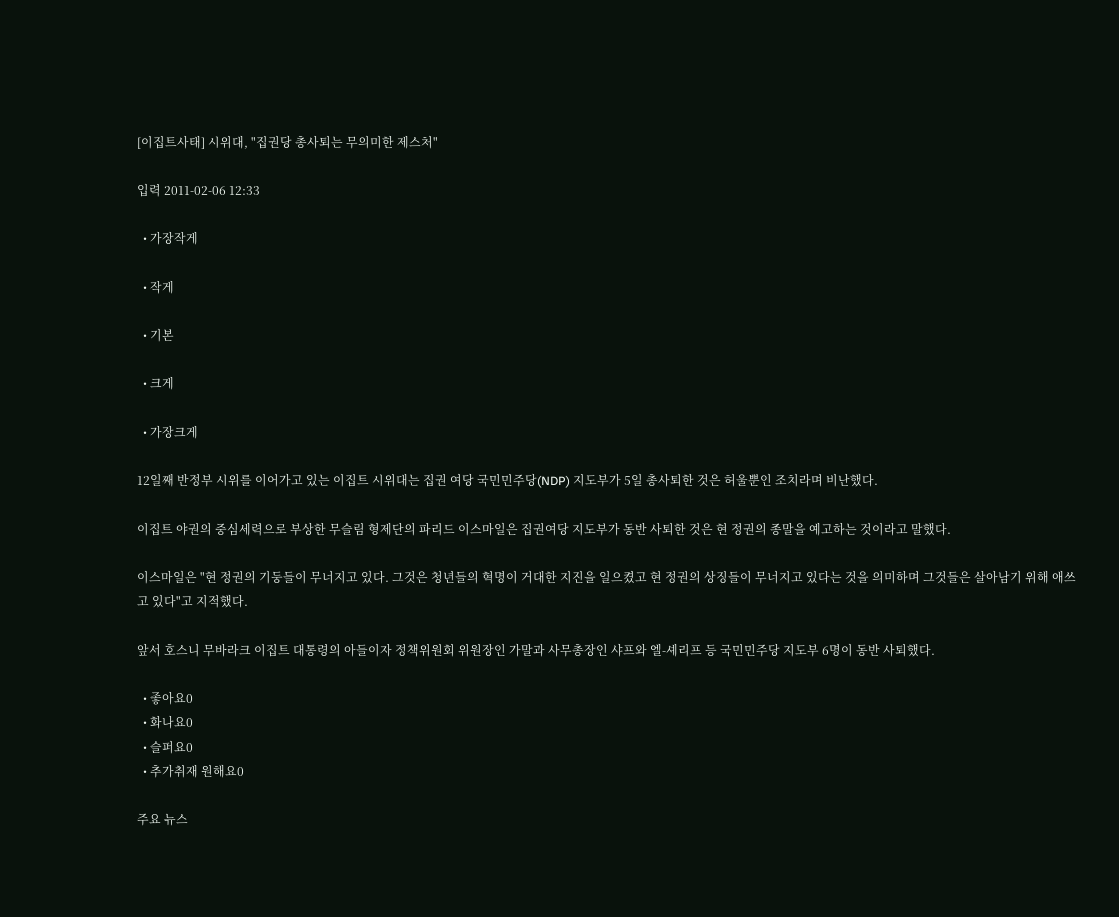[이집트사태] 시위대, "집권당 총사퇴는 무의미한 제스처"

입력 2011-02-06 12:33

  • 가장작게

  • 작게

  • 기본

  • 크게

  • 가장크게

12일째 반정부 시위를 이어가고 있는 이집트 시위대는 집권 여당 국민민주당(NDP) 지도부가 5일 총사퇴한 것은 허울뿐인 조치라며 비난했다.

이집트 야권의 중심세력으로 부상한 무슬림 형제단의 파리드 이스마일은 집권여당 지도부가 동반 사퇴한 것은 현 정권의 종말을 예고하는 것이라고 말했다.

이스마일은 "현 정권의 기둥들이 무너지고 있다. 그것은 청년들의 혁명이 거대한 지진을 일으켰고 현 정권의 상징들이 무너지고 있다는 것을 의미하며 그것들은 살아남기 위해 애쓰고 있다"고 지적했다.

앞서 호스니 무바라크 이집트 대통령의 아들이자 정책위원회 위원장인 가말과 사무총장인 샤프와 엘-셰리프 등 국민민주당 지도부 6명이 동반 사퇴했다.

  • 좋아요0
  • 화나요0
  • 슬퍼요0
  • 추가취재 원해요0

주요 뉴스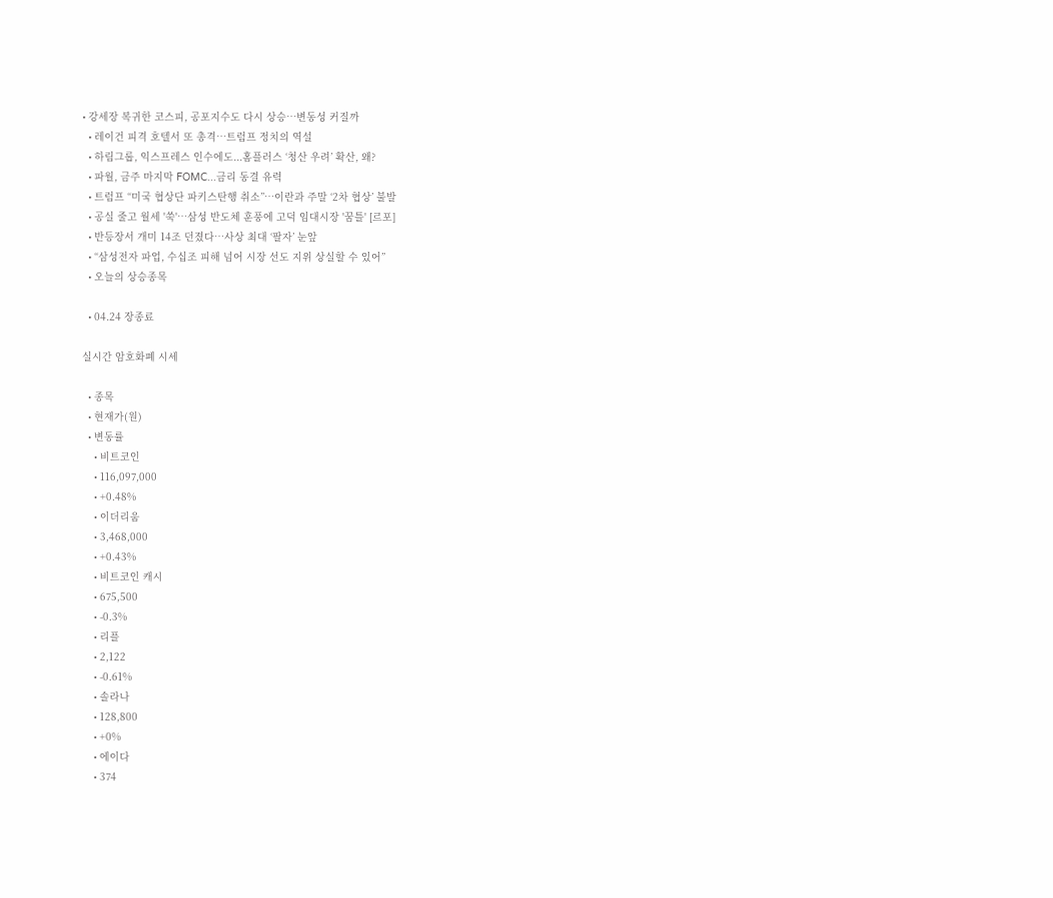• 강세장 복귀한 코스피, 공포지수도 다시 상승⋯변동성 커질까
  • 레이건 피격 호텔서 또 총격…트럼프 정치의 역설
  • 하림그룹, 익스프레스 인수에도...홈플러스 ‘청산 우려’ 확산, 왜?
  • 파월, 금주 마지막 FOMC...금리 동결 유력
  • 트럼프 “미국 협상단 파키스탄행 취소”…이란과 주말 ‘2차 협상’ 불발
  • 공실 줄고 월세 '쑥'…삼성 반도체 훈풍에 고덕 임대시장 '꿈틀' [르포]
  • 반등장서 개미 14조 던졌다…사상 최대 ‘팔자’ 눈앞
  • “삼성전자 파업, 수십조 피해 넘어 시장 선도 지위 상실할 수 있어”
  • 오늘의 상승종목

  • 04.24 장종료

실시간 암호화폐 시세

  • 종목
  • 현재가(원)
  • 변동률
    • 비트코인
    • 116,097,000
    • +0.48%
    • 이더리움
    • 3,468,000
    • +0.43%
    • 비트코인 캐시
    • 675,500
    • -0.3%
    • 리플
    • 2,122
    • -0.61%
    • 솔라나
    • 128,800
    • +0%
    • 에이다
    • 374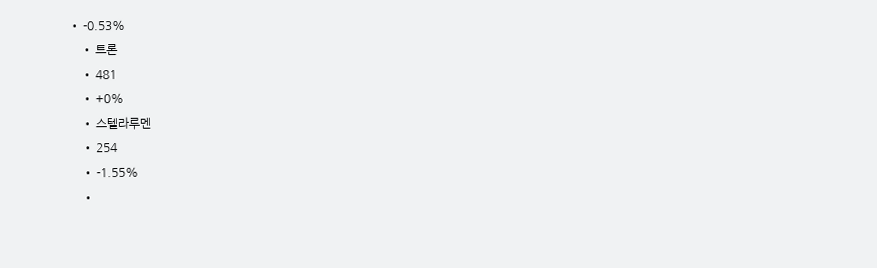• -0.53%
    • 트론
    • 481
    • +0%
    • 스텔라루멘
    • 254
    • -1.55%
    •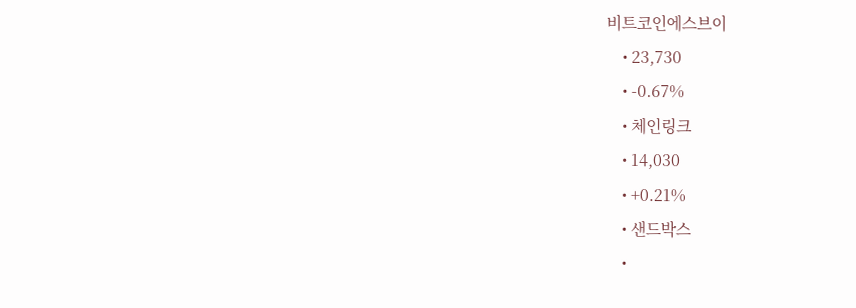비트코인에스브이
    • 23,730
    • -0.67%
    • 체인링크
    • 14,030
    • +0.21%
    • 샌드박스
    •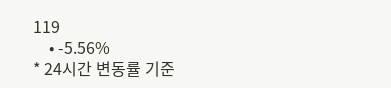119
    • -5.56%
* 24시간 변동률 기준